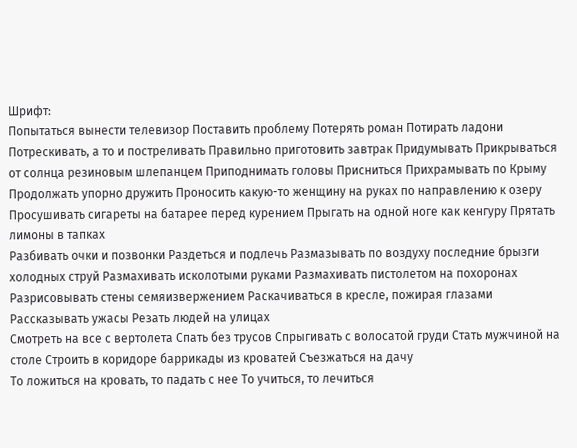Шрифт:
Попытаться вынести телевизор Поставить проблему Потерять роман Потирать ладони Потрескивать, а то и постреливать Правильно приготовить завтрак Придумывать Прикрываться от солнца резиновым шлепанцем Приподнимать головы Присниться Прихрамывать по Крыму Продолжать упорно дружить Проносить какую-то женщину на руках по направлению к озеру Просушивать сигареты на батарее перед курением Прыгать на одной ноге как кенгуру Прятать лимоны в тапках
Разбивать очки и позвонки Раздеться и подлечь Размазывать по воздуху последние брызги холодных струй Размахивать исколотыми руками Размахивать пистолетом на похоронах Разрисовывать стены семяизвержением Раскачиваться в кресле, пожирая глазами Рассказывать ужасы Резать людей на улицах
Смотреть на все с вертолета Спать без трусов Спрыгивать с волосатой груди Стать мужчиной на столе Строить в коридоре баррикады из кроватей Съезжаться на дачу
То ложиться на кровать, то падать с нее То учиться, то лечиться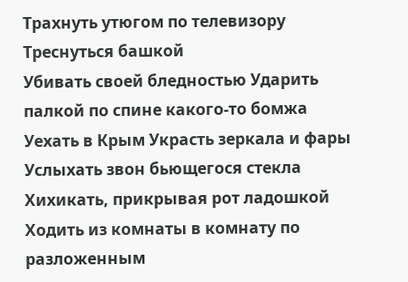Трахнуть утюгом по телевизору Треснуться башкой
Убивать своей бледностью Ударить палкой по спине какого-то бомжа Уехать в Крым Украсть зеркала и фары Услыхать звон бьющегося стекла
Хихикать, прикрывая рот ладошкой Ходить из комнаты в комнату по разложенным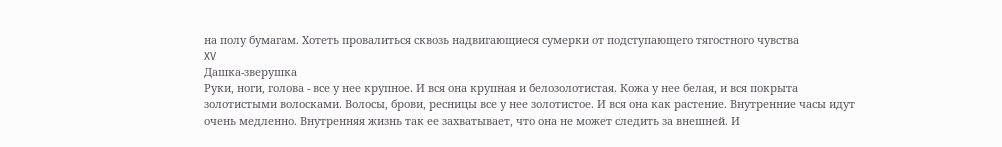на полу бумагам. Хотеть провалиться сквозь надвигающиеся сумерки от подступающего тягостного чувства
XV
Дашка-зверушка
Руки, ноги, голова - все у нее крупное. И вся она крупная и белозолотистая. Кожа у нее белая, и вся покрыта золотистыми волосками. Волосы, брови, ресницы все у нее золотистое. И вся она как растение. Внутренние часы идут очень медленно. Внутренняя жизнь так ее захватывает, что она не может следить за внешней. И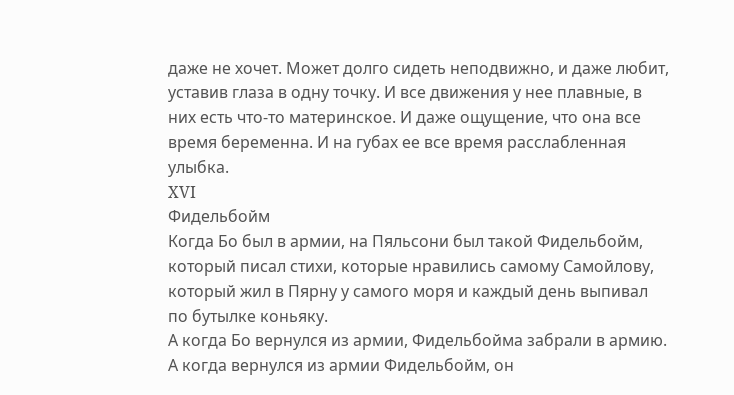даже не хочет. Может долго сидеть неподвижно, и даже любит, уставив глаза в одну точку. И все движения у нее плавные, в них есть что-то материнское. И даже ощущение, что она все время беременна. И на губах ее все время расслабленная улыбка.
XVI
Фидельбойм
Когда Бо был в армии, на Пяльсони был такой Фидельбойм, который писал стихи, которые нравились самому Самойлову, который жил в Пярну у самого моря и каждый день выпивал по бутылке коньяку.
А когда Бо вернулся из армии, Фидельбойма забрали в армию.
А когда вернулся из армии Фидельбойм, он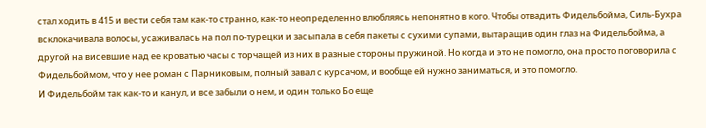стал ходить в 415 и вести себя там как-то странно, как-то неопределенно влюбляясь непонятно в кого. Чтобы отвадить Фидельбойма, Силь-Бухра всклокачивала волосы, усаживалась на пол по-турецки и засыпала в себя пакеты с сухими супами, вытаращив один глаз на Фидельбойма, а другой на висевшие над ее кроватью часы с торчащей из них в разные стороны пружиной. Но когда и это не помогло, она просто поговорила с Фидельбоймом, что у нее роман с Парниковым, полный завал с курсачом, и вообще ей нужно заниматься, и это помогло.
И Фидельбойм так как-то и канул, и все забыли о нем, и один только Бо еще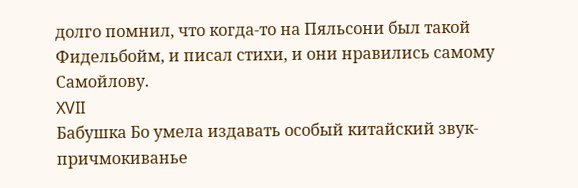долго помнил, что когда-то на Пяльсони был такой Фидельбойм, и писал стихи, и они нравились самому Самойлову.
XVII
Бабушка Бо умела издавать особый китайский звук-причмокиванье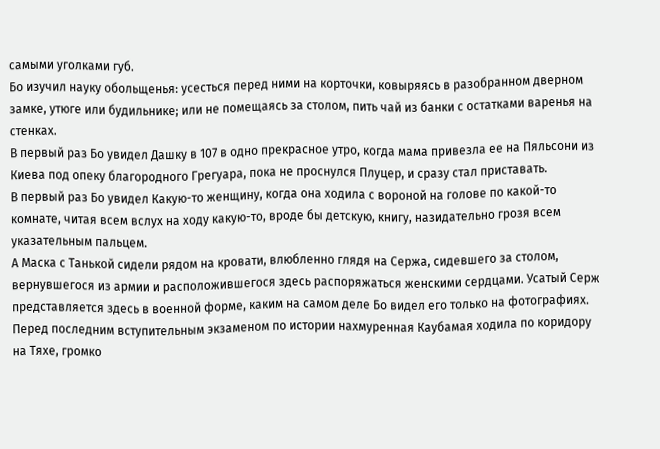самыми уголками губ.
Бо изучил науку обольщенья: усесться перед ними на корточки, ковыряясь в разобранном дверном замке, утюге или будильнике; или не помещаясь за столом, пить чай из банки с остатками варенья на стенках.
В первый раз Бо увидел Дашку в 107 в одно прекрасное утро, когда мама привезла ее на Пяльсони из Киева под опеку благородного Грегуара, пока не проснулся Плуцер, и сразу стал приставать.
В первый раз Бо увидел Какую-то женщину, когда она ходила с вороной на голове по какой-то комнате, читая всем вслух на ходу какую-то, вроде бы детскую, книгу, назидательно грозя всем указательным пальцем.
А Маска с Танькой сидели рядом на кровати, влюбленно глядя на Сержа, сидевшего за столом, вернувшегося из армии и расположившегося здесь распоряжаться женскими сердцами. Усатый Серж представляется здесь в военной форме, каким на самом деле Бо видел его только на фотографиях.
Перед последним вступительным экзаменом по истории нахмуренная Каубамая ходила по коридору на Тяхе, громко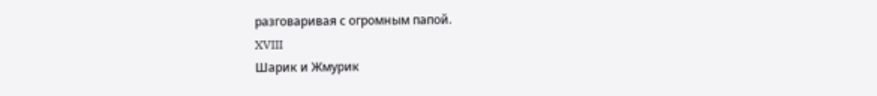разговаривая с огромным папой.
XVIII
Шарик и Жмурик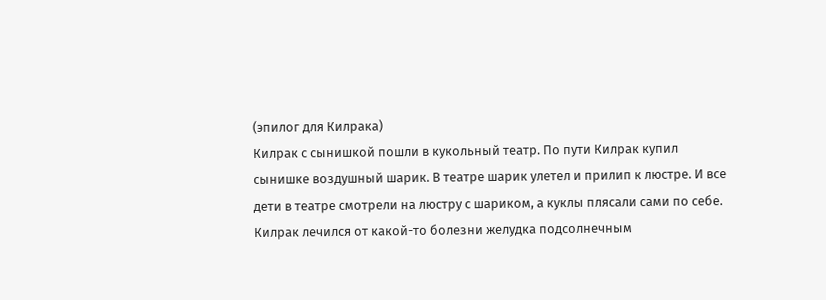(эпилог для Килрака)
Килрак с сынишкой пошли в кукольный театр. По пути Килрак купил сынишке воздушный шарик. В театре шарик улетел и прилип к люстре. И все дети в театре смотрели на люстру с шариком, а куклы плясали сами по себе.
Килрак лечился от какой-то болезни желудка подсолнечным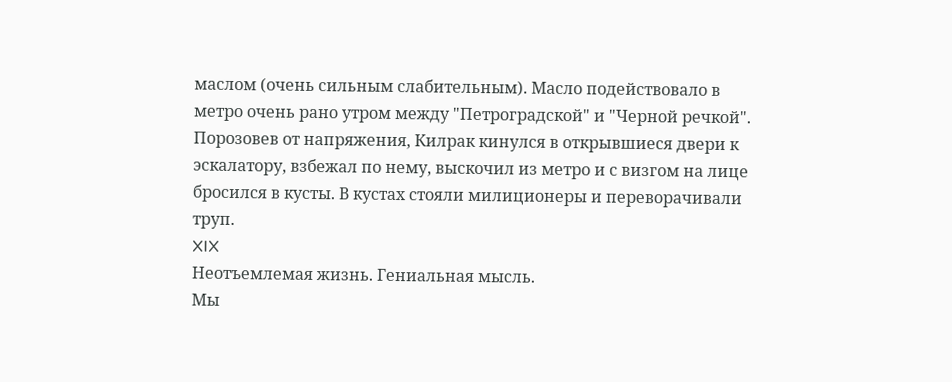маслом (очень сильным слабительным). Масло подействовало в метро очень рано утром между "Петроградской" и "Черной речкой". Порозовев от напряжения, Килрак кинулся в открывшиеся двери к эскалатору, взбежал по нему, выскочил из метро и с визгом на лице бросился в кусты. В кустах стояли милиционеры и переворачивали труп.
XIX
Неотъемлемая жизнь. Гениальная мысль.
Мы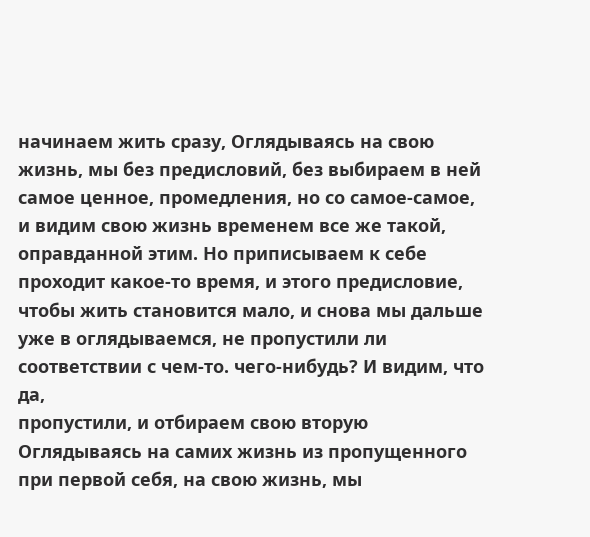начинаем жить сразу, Оглядываясь на свою жизнь, мы без предисловий, без выбираем в ней самое ценное, промедления, но со самое-самое, и видим свою жизнь временем все же такой, оправданной этим. Но приписываем к себе проходит какое-то время, и этого предисловие, чтобы жить становится мало, и снова мы дальше уже в оглядываемся, не пропустили ли соответствии с чем-то. чего-нибудь? И видим, что да,
пропустили, и отбираем свою вторую Оглядываясь на самих жизнь из пропущенного при первой себя, на свою жизнь, мы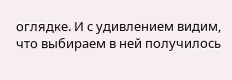оглядке. И с удивлением видим, что выбираем в ней получилось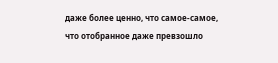даже более ценно, что самое-самое, что отобранное даже превзошло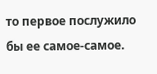то первое послужило бы ее самое-самое.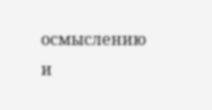осмыслению и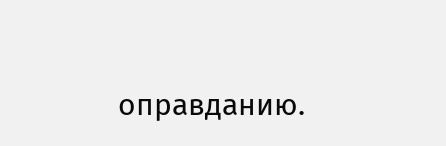оправданию.